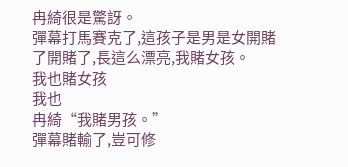冉綺很是驚訝。
彈幕打馬賽克了,這孩子是男是女開賭了開賭了,長這么漂亮,我賭女孩。
我也賭女孩
我也
冉綺“我賭男孩。”
彈幕賭輸了,豈可修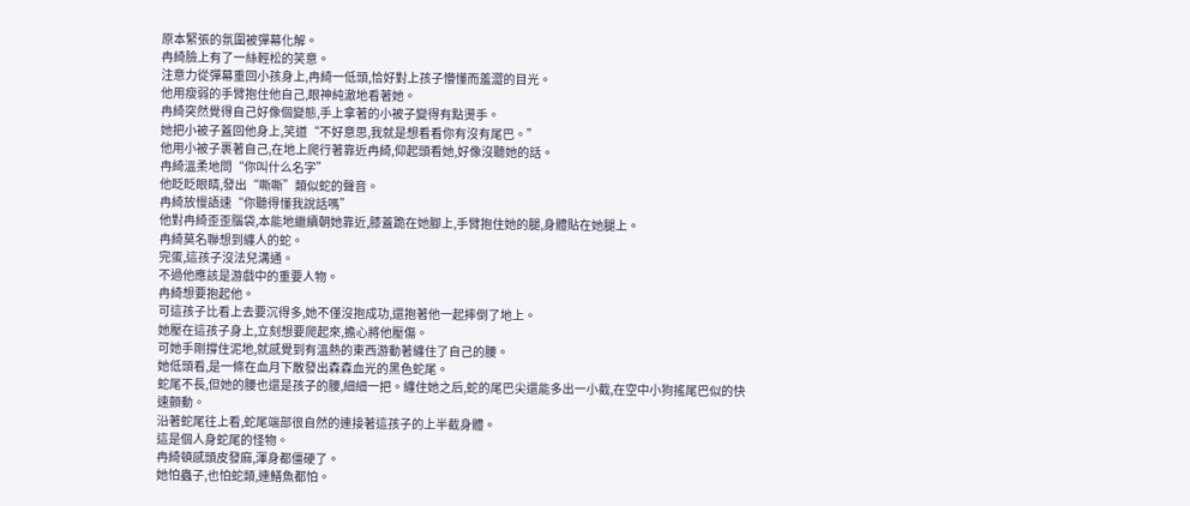原本緊張的氛圍被彈幕化解。
冉綺臉上有了一絲輕松的笑意。
注意力從彈幕重回小孩身上,冉綺一低頭,恰好對上孩子懵懂而羞澀的目光。
他用瘦弱的手臂抱住他自己,眼神純澈地看著她。
冉綺突然覺得自己好像個變態,手上拿著的小被子變得有點燙手。
她把小被子蓋回他身上,笑道“不好意思,我就是想看看你有沒有尾巴。”
他用小被子裹著自己,在地上爬行著靠近冉綺,仰起頭看她,好像沒聽她的話。
冉綺溫柔地問“你叫什么名字”
他眨眨眼睛,發出“嘶嘶”類似蛇的聲音。
冉綺放慢語速“你聽得懂我說話嗎”
他對冉綺歪歪腦袋,本能地繼續朝她靠近,膝蓋跪在她腳上,手臂抱住她的腿,身體貼在她腿上。
冉綺莫名聯想到纏人的蛇。
完蛋,這孩子沒法兒溝通。
不過他應該是游戲中的重要人物。
冉綺想要抱起他。
可這孩子比看上去要沉得多,她不僅沒抱成功,還抱著他一起摔倒了地上。
她壓在這孩子身上,立刻想要爬起來,擔心將他壓傷。
可她手剛撐住泥地,就感覺到有溫熱的東西游動著纏住了自己的腰。
她低頭看,是一條在血月下散發出森森血光的黑色蛇尾。
蛇尾不長,但她的腰也還是孩子的腰,細細一把。纏住她之后,蛇的尾巴尖還能多出一小截,在空中小狗搖尾巴似的快速顫動。
沿著蛇尾往上看,蛇尾端部很自然的連接著這孩子的上半截身體。
這是個人身蛇尾的怪物。
冉綺頓感頭皮發麻,渾身都僵硬了。
她怕蟲子,也怕蛇類,連鱔魚都怕。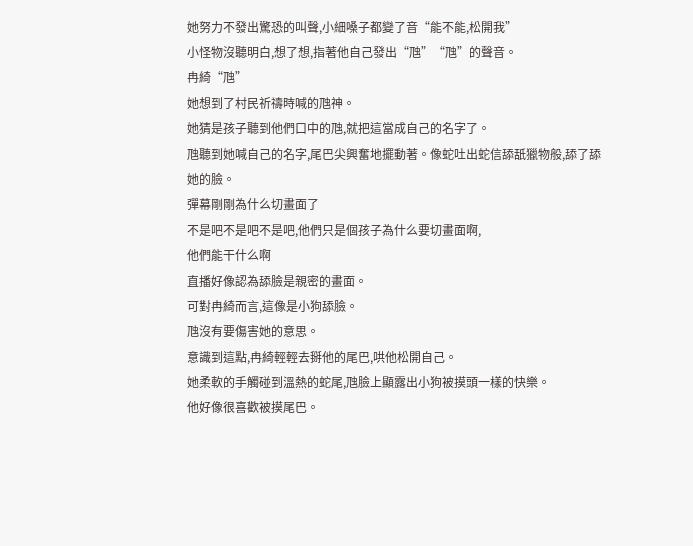她努力不發出驚恐的叫聲,小細嗓子都變了音“能不能,松開我”
小怪物沒聽明白,想了想,指著他自己發出“虺”“虺”的聲音。
冉綺“虺”
她想到了村民祈禱時喊的虺神。
她猜是孩子聽到他們口中的虺,就把這當成自己的名字了。
虺聽到她喊自己的名字,尾巴尖興奮地擺動著。像蛇吐出蛇信舔舐獵物般,舔了舔她的臉。
彈幕剛剛為什么切畫面了
不是吧不是吧不是吧,他們只是個孩子為什么要切畫面啊,
他們能干什么啊
直播好像認為舔臉是親密的畫面。
可對冉綺而言,這像是小狗舔臉。
虺沒有要傷害她的意思。
意識到這點,冉綺輕輕去掰他的尾巴,哄他松開自己。
她柔軟的手觸碰到溫熱的蛇尾,虺臉上顯露出小狗被摸頭一樣的快樂。
他好像很喜歡被摸尾巴。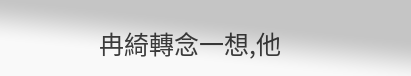冉綺轉念一想,他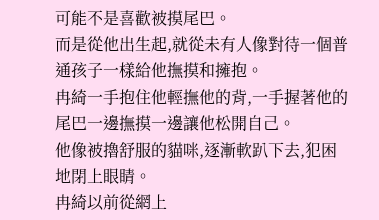可能不是喜歡被摸尾巴。
而是從他出生起,就從未有人像對待一個普通孩子一樣給他撫摸和擁抱。
冉綺一手抱住他輕撫他的背,一手握著他的尾巴一邊撫摸一邊讓他松開自己。
他像被擼舒服的貓咪,逐漸軟趴下去,犯困地閉上眼睛。
冉綺以前從網上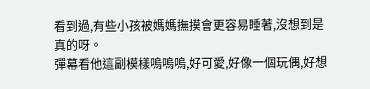看到過,有些小孩被媽媽撫摸會更容易睡著,沒想到是真的呀。
彈幕看他這副模樣嗚嗚嗚,好可愛,好像一個玩偶,好想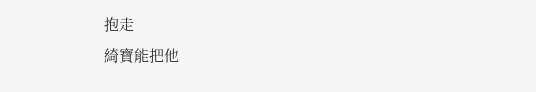抱走
綺寶能把他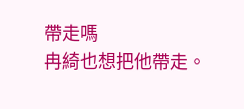帶走嗎
冉綺也想把他帶走。